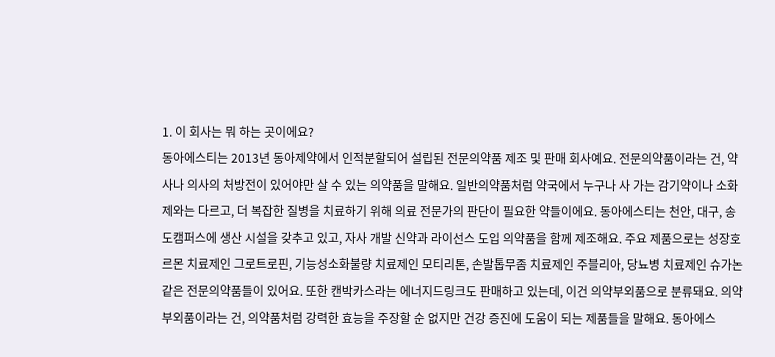1. 이 회사는 뭐 하는 곳이에요?
동아에스티는 2013년 동아제약에서 인적분할되어 설립된 전문의약품 제조 및 판매 회사예요. 전문의약품이라는 건, 약사나 의사의 처방전이 있어야만 살 수 있는 의약품을 말해요. 일반의약품처럼 약국에서 누구나 사 가는 감기약이나 소화제와는 다르고, 더 복잡한 질병을 치료하기 위해 의료 전문가의 판단이 필요한 약들이에요. 동아에스티는 천안, 대구, 송도캠퍼스에 생산 시설을 갖추고 있고, 자사 개발 신약과 라이선스 도입 의약품을 함께 제조해요. 주요 제품으로는 성장호르몬 치료제인 그로트로핀, 기능성소화불량 치료제인 모티리톤, 손발톱무좀 치료제인 주블리아, 당뇨병 치료제인 슈가논 같은 전문의약품들이 있어요. 또한 캔박카스라는 에너지드링크도 판매하고 있는데, 이건 의약부외품으로 분류돼요. 의약부외품이라는 건, 의약품처럼 강력한 효능을 주장할 순 없지만 건강 증진에 도움이 되는 제품들을 말해요. 동아에스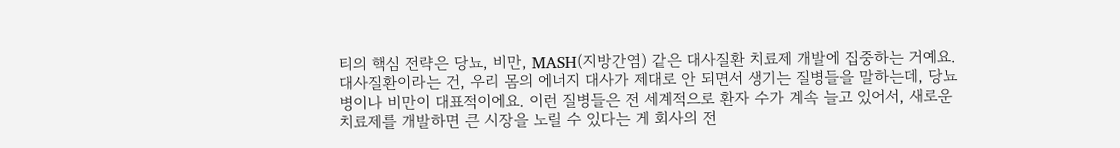티의 핵심 전략은 당뇨, 비만, MASH(지방간염) 같은 대사질환 치료제 개발에 집중하는 거예요. 대사질환이라는 건, 우리 몸의 에너지 대사가 제대로 안 되면서 생기는 질병들을 말하는데, 당뇨병이나 비만이 대표적이에요. 이런 질병들은 전 세계적으로 환자 수가 계속 늘고 있어서, 새로운 치료제를 개발하면 큰 시장을 노릴 수 있다는 게 회사의 전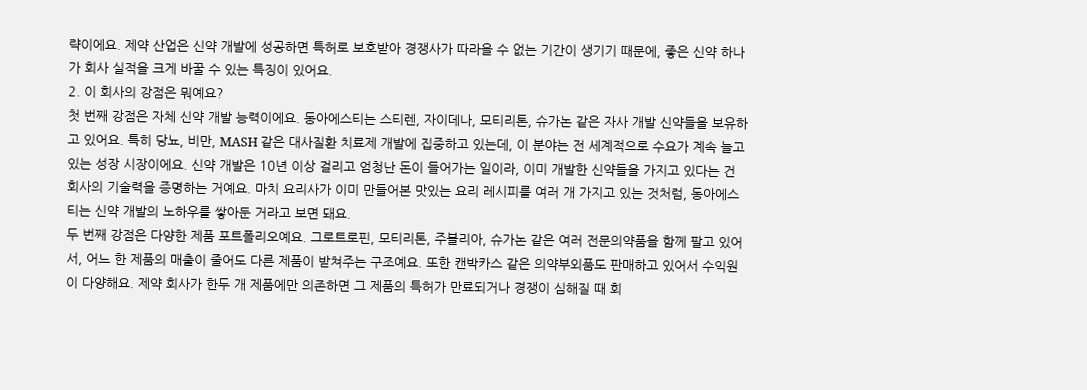략이에요. 제약 산업은 신약 개발에 성공하면 특허로 보호받아 경쟁사가 따라올 수 없는 기간이 생기기 때문에, 좋은 신약 하나가 회사 실적을 크게 바꿀 수 있는 특징이 있어요.
2. 이 회사의 강점은 뭐예요?
첫 번째 강점은 자체 신약 개발 능력이에요. 동아에스티는 스티렌, 자이데나, 모티리톤, 슈가논 같은 자사 개발 신약들을 보유하고 있어요. 특히 당뇨, 비만, MASH 같은 대사질환 치료제 개발에 집중하고 있는데, 이 분야는 전 세계적으로 수요가 계속 늘고 있는 성장 시장이에요. 신약 개발은 10년 이상 걸리고 엄청난 돈이 들어가는 일이라, 이미 개발한 신약들을 가지고 있다는 건 회사의 기술력을 증명하는 거예요. 마치 요리사가 이미 만들어본 맛있는 요리 레시피를 여러 개 가지고 있는 것처럼, 동아에스티는 신약 개발의 노하우를 쌓아둔 거라고 보면 돼요.
두 번째 강점은 다양한 제품 포트폴리오예요. 그로트로핀, 모티리톤, 주블리아, 슈가논 같은 여러 전문의약품을 함께 팔고 있어서, 어느 한 제품의 매출이 줄어도 다른 제품이 받쳐주는 구조예요. 또한 캔박카스 같은 의약부외품도 판매하고 있어서 수익원이 다양해요. 제약 회사가 한두 개 제품에만 의존하면 그 제품의 특허가 만료되거나 경쟁이 심해질 때 회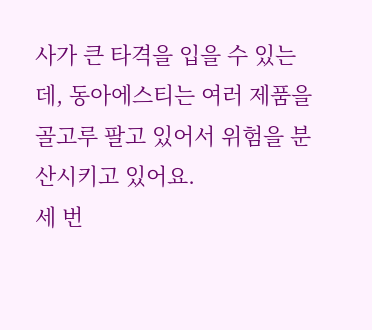사가 큰 타격을 입을 수 있는데, 동아에스티는 여러 제품을 골고루 팔고 있어서 위험을 분산시키고 있어요.
세 번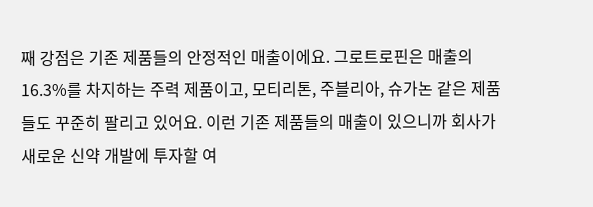째 강점은 기존 제품들의 안정적인 매출이에요. 그로트로핀은 매출의 16.3%를 차지하는 주력 제품이고, 모티리톤, 주블리아, 슈가논 같은 제품들도 꾸준히 팔리고 있어요. 이런 기존 제품들의 매출이 있으니까 회사가 새로운 신약 개발에 투자할 여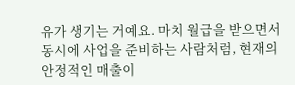유가 생기는 거예요. 마치 월급을 받으면서 동시에 사업을 준비하는 사람처럼, 현재의 안정적인 매출이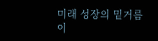미래 성장의 밑거름이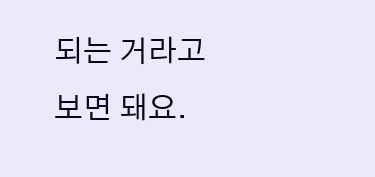되는 거라고 보면 돼요.